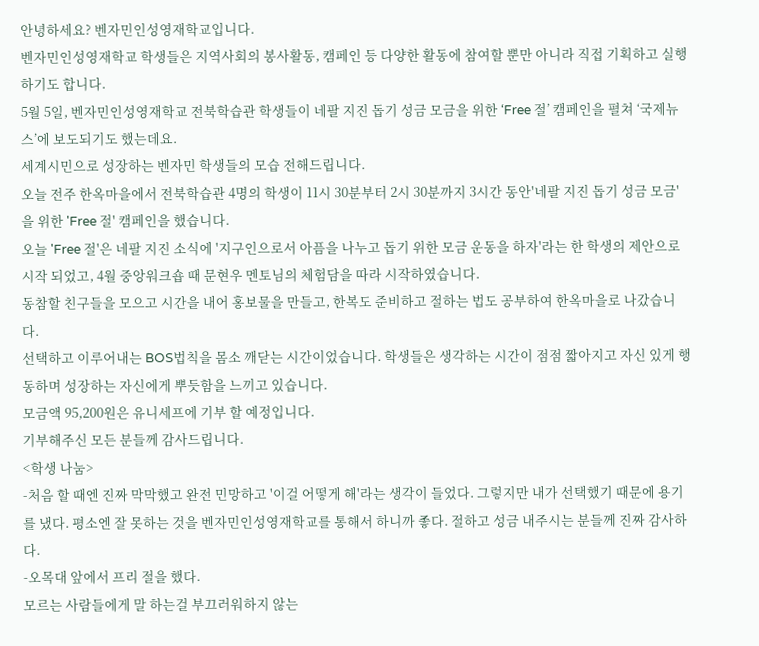안녕하세요? 벤자민인성영재학교입니다.
벤자민인성영재학교 학생들은 지역사회의 봉사활동, 캠페인 등 다양한 활동에 참여할 뿐만 아니라 직접 기획하고 실행하기도 합니다.
5월 5일, 벤자민인성영재학교 전북학습관 학생들이 네팔 지진 돕기 성금 모금을 위한 ‘Free 절’ 캠페인을 펼쳐 ‘국제뉴스’에 보도되기도 했는데요.
세계시민으로 성장하는 벤자민 학생들의 모습 전해드립니다.
오늘 전주 한옥마을에서 전북학습관 4명의 학생이 11시 30분부터 2시 30분까지 3시간 동안'네팔 지진 돕기 성금 모금'을 위한 'Free 절' 캠페인을 했습니다.
오늘 'Free 절'은 네팔 지진 소식에 '지구인으로서 아픔을 나누고 돕기 위한 모금 운동을 하자'라는 한 학생의 제안으로 시작 되었고, 4월 중앙워크숍 때 문현우 멘토님의 체험담을 따라 시작하였습니다.
동참할 친구들을 모으고 시간을 내어 홍보물을 만들고, 한복도 준비하고 절하는 법도 공부하여 한옥마을로 나갔습니다.
선택하고 이루어내는 BOS법칙을 몸소 깨닫는 시간이었습니다. 학생들은 생각하는 시간이 점점 짧아지고 자신 있게 행동하며 성장하는 자신에게 뿌듯함을 느끼고 있습니다.
모금액 95,200원은 유니세프에 기부 할 예정입니다.
기부해주신 모든 분들께 감사드립니다.
<학생 나눔>
-처음 할 때엔 진짜 막막했고 완전 민망하고 '이걸 어떻게 해'라는 생각이 들었다. 그렇지만 내가 선택했기 때문에 용기를 냈다. 평소엔 잘 못하는 것을 벤자민인성영재학교를 통해서 하니까 좋다. 절하고 성금 내주시는 분들께 진짜 감사하다.
-오목대 앞에서 프리 절을 했다.
모르는 사람들에게 말 하는걸 부끄러워하지 않는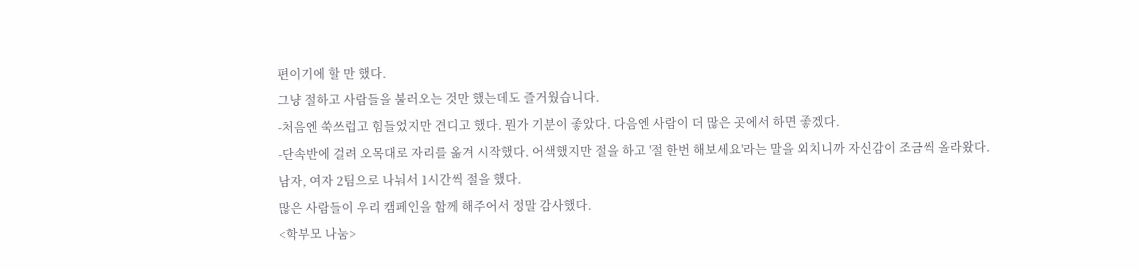편이기에 할 만 했다.
그냥 절하고 사람들을 불러오는 것만 했는데도 즐거웠습니다.
-처음엔 쑥쓰럽고 힘들었지만 견디고 했다. 뭔가 기분이 좋았다. 다음엔 사람이 더 많은 곳에서 하면 좋겠다.
-단속반에 걸려 오목대로 자리를 옮겨 시작했다. 어색했지만 절을 하고 '절 한번 해보세요'라는 말을 외치니까 자신감이 조금씩 올라왔다.
남자, 여자 2팀으로 나눠서 1시간씩 절을 했다.
많은 사람들이 우리 캠페인을 함께 해주어서 정말 감사했다.
<학부모 나눔>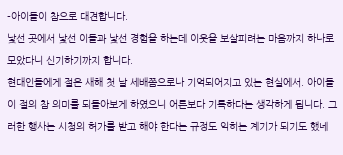-아이들이 참으로 대견합니다.
낯선 곳에서 낯선 이들과 낯선 경험을 하는데 이웃을 보살피려는 마음까지 하나로 모았다니 신기하기까지 합니다.
현대인들에게 절은 새해 첫 날 세배쯤으로나 기억되어지고 있는 현실에서. 아이들이 절의 참 의미를 되돌아보게 하였으니 어른보다 기특하다는 생각하게 됩니다. 그러한 행사는 시청의 허가를 받고 해야 한다는 규정도 익히는 계기가 되기도 했네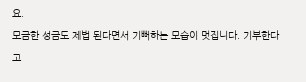요.
모금한 성금도 제법 된다면서 기뻐하는 모습이 멋집니다. 기부한다고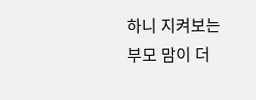하니 지켜보는 부모 맘이 더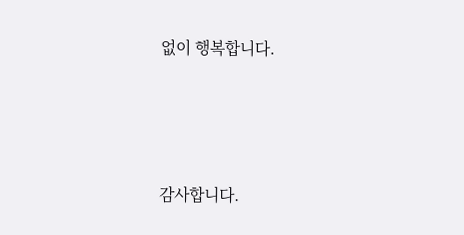없이 행복합니다.




감사합니다.